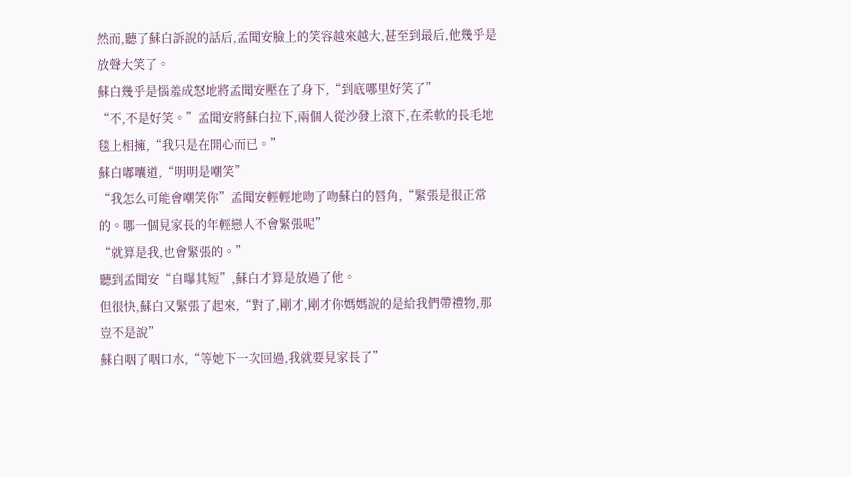然而,聽了蘇白訴說的話后,孟聞安臉上的笑容越來越大,甚至到最后,他幾乎是放聲大笑了。
蘇白幾乎是惱羞成怒地將孟聞安壓在了身下,“到底哪里好笑了”
“不,不是好笑。”孟聞安將蘇白拉下,兩個人從沙發上滾下,在柔軟的長毛地毯上相擁,“我只是在開心而已。”
蘇白嘟囔道,“明明是嘲笑”
“我怎么可能會嘲笑你”孟聞安輕輕地吻了吻蘇白的唇角,“緊張是很正常的。哪一個見家長的年輕戀人不會緊張呢”
“就算是我,也會緊張的。”
聽到孟聞安“自曝其短”,蘇白才算是放過了他。
但很快,蘇白又緊張了起來,“對了,剛才,剛才你媽媽說的是給我們帶禮物,那豈不是說”
蘇白咽了咽口水,“等她下一次回過,我就要見家長了”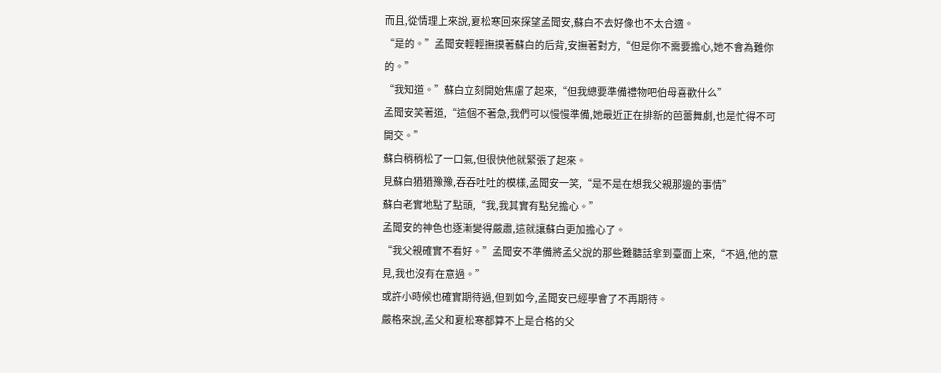而且,從情理上來說,夏松寒回來探望孟聞安,蘇白不去好像也不太合適。
“是的。”孟聞安輕輕撫摸著蘇白的后背,安撫著對方,“但是你不需要擔心,她不會為難你的。”
“我知道。”蘇白立刻開始焦慮了起來,“但我總要準備禮物吧伯母喜歡什么”
孟聞安笑著道,“這個不著急,我們可以慢慢準備,她最近正在排新的芭蕾舞劇,也是忙得不可開交。”
蘇白稍稍松了一口氣,但很快他就緊張了起來。
見蘇白猶猶豫豫,吞吞吐吐的模樣,孟聞安一笑,“是不是在想我父親那邊的事情”
蘇白老實地點了點頭,“我,我其實有點兒擔心。”
孟聞安的神色也逐漸變得嚴肅,這就讓蘇白更加擔心了。
“我父親確實不看好。”孟聞安不準備將孟父說的那些難聽話拿到臺面上來,“不過,他的意見,我也沒有在意過。”
或許小時候也確實期待過,但到如今,孟聞安已經學會了不再期待。
嚴格來說,孟父和夏松寒都算不上是合格的父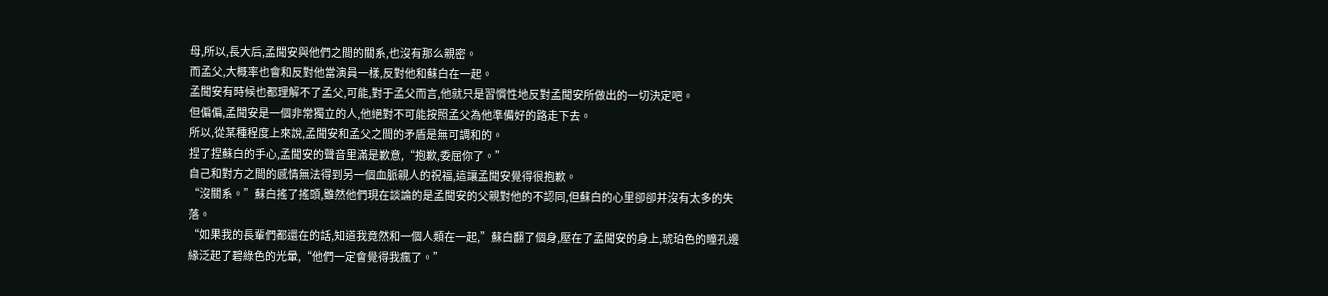母,所以,長大后,孟聞安與他們之間的關系,也沒有那么親密。
而孟父,大概率也會和反對他當演員一樣,反對他和蘇白在一起。
孟聞安有時候也都理解不了孟父,可能,對于孟父而言,他就只是習慣性地反對孟聞安所做出的一切決定吧。
但偏偏,孟聞安是一個非常獨立的人,他絕對不可能按照孟父為他準備好的路走下去。
所以,從某種程度上來說,孟聞安和孟父之間的矛盾是無可調和的。
捏了捏蘇白的手心,孟聞安的聲音里滿是歉意,“抱歉,委屈你了。”
自己和對方之間的感情無法得到另一個血脈親人的祝福,這讓孟聞安覺得很抱歉。
“沒關系。”蘇白搖了搖頭,雖然他們現在談論的是孟聞安的父親對他的不認同,但蘇白的心里卻卻并沒有太多的失落。
“如果我的長輩們都還在的話,知道我竟然和一個人類在一起,”蘇白翻了個身,壓在了孟聞安的身上,琥珀色的瞳孔邊緣泛起了碧綠色的光暈,“他們一定會覺得我瘋了。”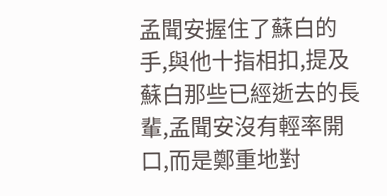孟聞安握住了蘇白的手,與他十指相扣,提及蘇白那些已經逝去的長輩,孟聞安沒有輕率開口,而是鄭重地對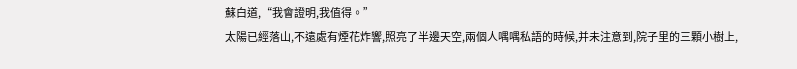蘇白道,“我會證明,我值得。”
太陽已經落山,不遠處有煙花炸響,照亮了半邊天空,兩個人喁喁私語的時候,并未注意到,院子里的三顆小樹上,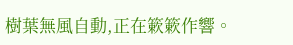樹葉無風自動,正在簌簌作響。